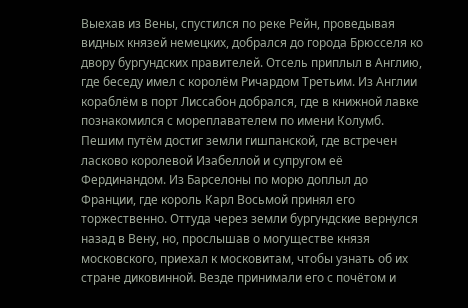Выехав из Вены, спустился по реке Рейн, проведывая видных князей немецких, добрался до города Брюсселя ко двору бургундских правителей. Отсель приплыл в Англию, где беседу имел с королём Ричардом Третьим. Из Англии кораблём в порт Лиссабон добрался, где в книжной лавке познакомился с мореплавателем по имени Колумб. Пешим путём достиг земли гишпанской, где встречен ласково королевой Изабеллой и супругом её Фердинандом. Из Барселоны по морю доплыл до Франции, где король Карл Восьмой принял его торжественно. Оттуда через земли бургундские вернулся назад в Вену, но, прослышав о могуществе князя московского, приехал к московитам, чтобы узнать об их стране диковинной. Везде принимали его с почётом и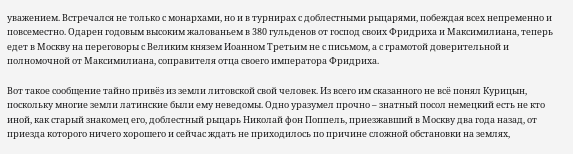уважением. Встречался не только с монархами, но и в турнирах с доблестными рыцарями, побеждая всех непременно и повсеместно. Одарен годовым высоким жалованьем в 380 гульденов от господ своих Фридриха и Максимилиана, теперь едет в Москву на переговоры с Великим князем Иоанном Третьим не с письмом, а с грамотой доверительной и полномочной от Максимилиана, соправителя отца своего императора Фридриха.

Вот такое сообщение тайно привёз из земли литовской свой человек. Из всего им сказанного не всё понял Курицын, поскольку многие земли латинские были ему неведомы. Одно уразумел прочно – знатный посол немецкий есть не кто иной, как старый знакомец его, доблестный рыцарь Николай фон Поппель, приезжавший в Москву два года назад, от приезда которого ничего хорошего и сейчас ждать не приходилось по причине сложной обстановки на землях,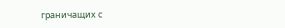граничащих с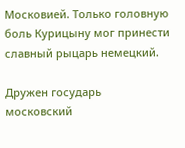Московией. Только головную боль Курицыну мог принести славный рыцарь немецкий.

Дружен государь московский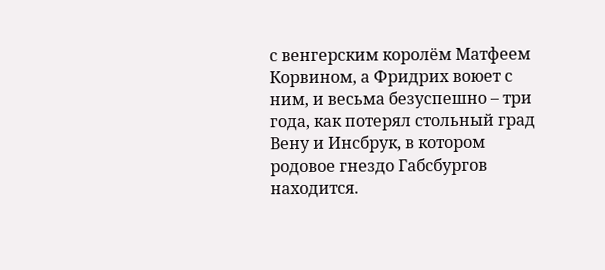с венгерским королём Матфеем Корвином, а Фридрих воюет с ним, и весьма безуспешно – три года, как потерял стольный град Вену и Инсбрук, в котором родовое гнездо Габсбургов находится.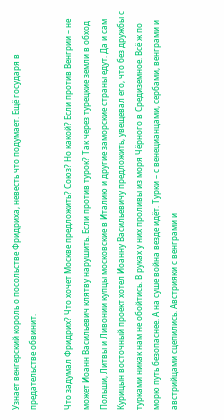Узнает венгерский король о посольстве Фридриха, невесть что подумает. Ещё государя в предательстве обвинит.

Что задумал Фридрих? Что хочет Москве предложить? Союз? Но какой? Если против Венгрии – не может Иоанн Васильевич клятву нарушить. Если против турок? Так через турецкие земли в обход Польши, Литвы и Ливонии купцы московские в Италию и другие заморские страны едут. Да и сам Курицын восточный проект хотел Иоанну Васильевичу предложить, увещевал его, что без дружбы с турками никак нам не обойтись. В руках у них проливы из моря Чёрного в Средиземное. Всё ж по морю путь безопаснее. А на суше война везде идёт. Турки – с венецианцами, сербами, венграми и австрийцами сцепились. Австрияки с венграми и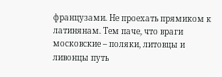французами. Не проехать прямиком к латинянам. Тем паче, что враги московские – поляки, литовцы и ливонцы путь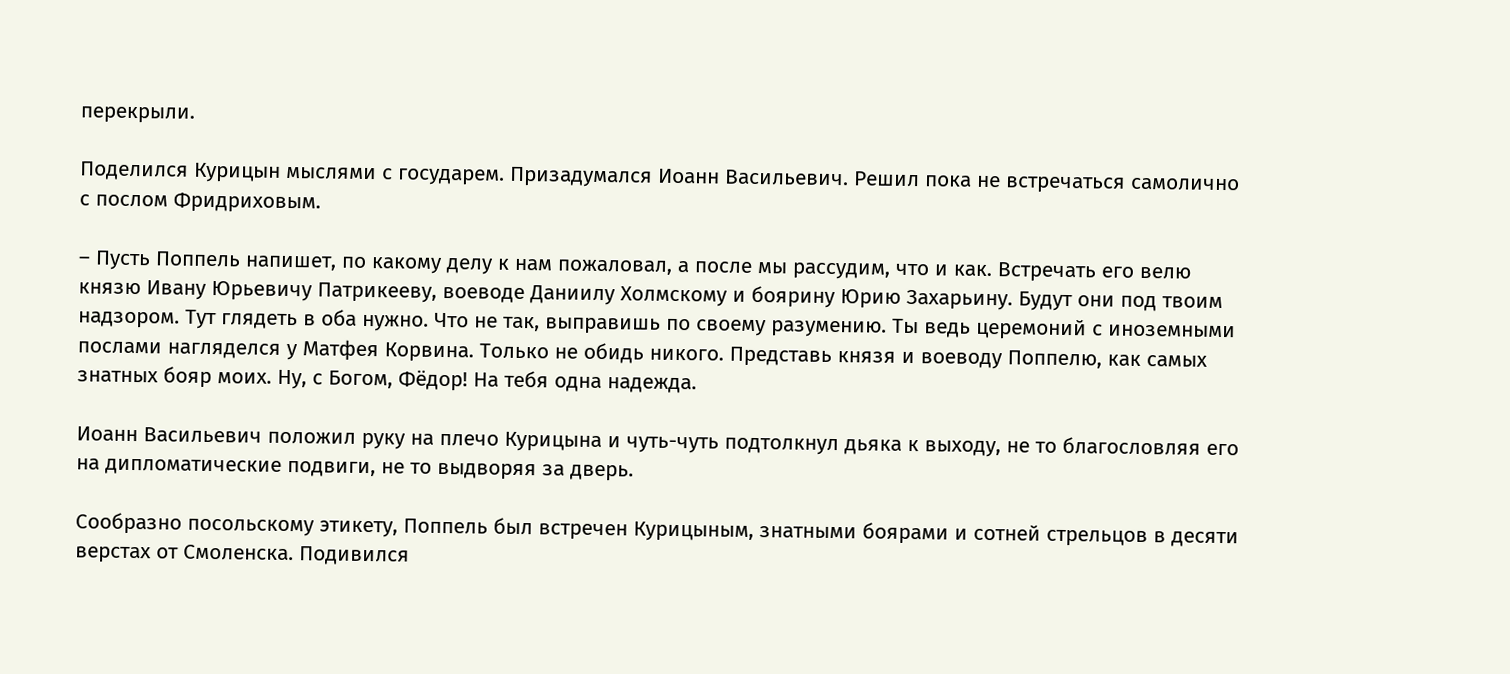перекрыли.

Поделился Курицын мыслями с государем. Призадумался Иоанн Васильевич. Решил пока не встречаться самолично с послом Фридриховым.

– Пусть Поппель напишет, по какому делу к нам пожаловал, а после мы рассудим, что и как. Встречать его велю князю Ивану Юрьевичу Патрикееву, воеводе Даниилу Холмскому и боярину Юрию Захарьину. Будут они под твоим надзором. Тут глядеть в оба нужно. Что не так, выправишь по своему разумению. Ты ведь церемоний с иноземными послами нагляделся у Матфея Корвина. Только не обидь никого. Представь князя и воеводу Поппелю, как самых знатных бояр моих. Ну, с Богом, Фёдор! На тебя одна надежда.

Иоанн Васильевич положил руку на плечо Курицына и чуть-чуть подтолкнул дьяка к выходу, не то благословляя его на дипломатические подвиги, не то выдворяя за дверь.

Сообразно посольскому этикету, Поппель был встречен Курицыным, знатными боярами и сотней стрельцов в десяти верстах от Смоленска. Подивился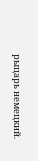рыцарь немецкий.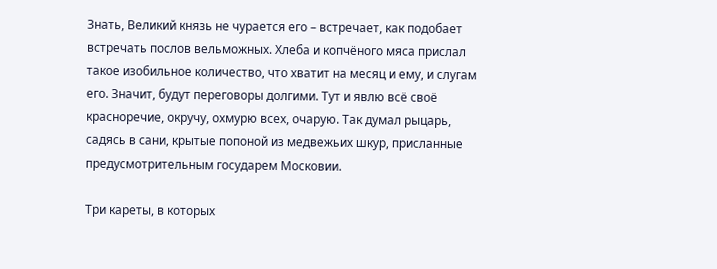Знать, Великий князь не чурается его – встречает, как подобает встречать послов вельможных. Хлеба и копчёного мяса прислал такое изобильное количество, что хватит на месяц и ему, и слугам его. Значит, будут переговоры долгими. Тут и явлю всё своё красноречие, окручу, охмурю всех, очарую. Так думал рыцарь, садясь в сани, крытые попоной из медвежьих шкур, присланные предусмотрительным государем Московии.

Три кареты, в которых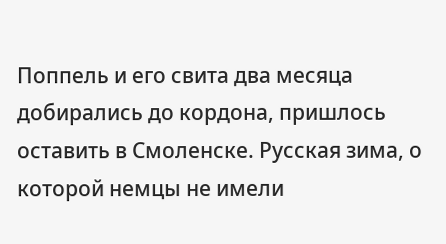Поппель и его свита два месяца добирались до кордона, пришлось оставить в Смоленске. Русская зима, о которой немцы не имели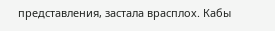представления, застала врасплох. Кабы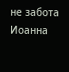не забота Иоанна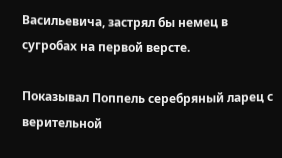Васильевича, застрял бы немец в сугробах на первой версте.

Показывал Поппель серебряный ларец с верительной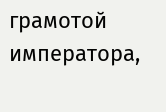грамотой императора,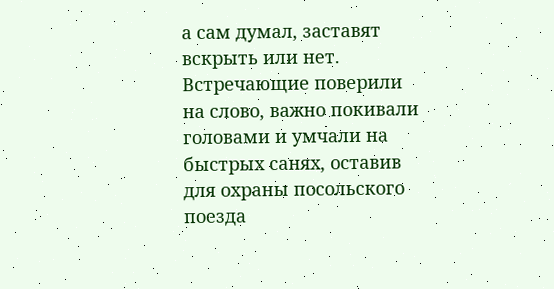а сам думал, заставят вскрыть или нет. Встречающие поверили на слово, важно покивали головами и умчали на быстрых санях, оставив для охраны посольского поезда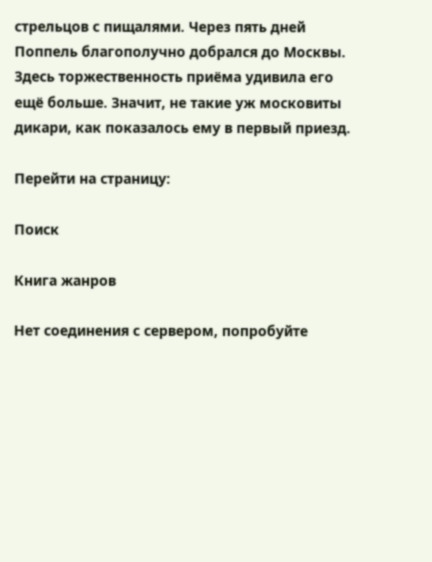стрельцов с пищалями. Через пять дней Поппель благополучно добрался до Москвы. Здесь торжественность приёма удивила его ещё больше. Значит, не такие уж московиты дикари, как показалось ему в первый приезд.

Перейти на страницу:

Поиск

Книга жанров

Нет соединения с сервером, попробуйте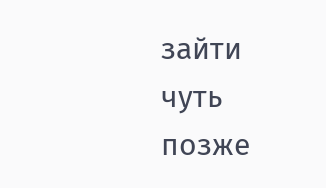зайти чуть позже